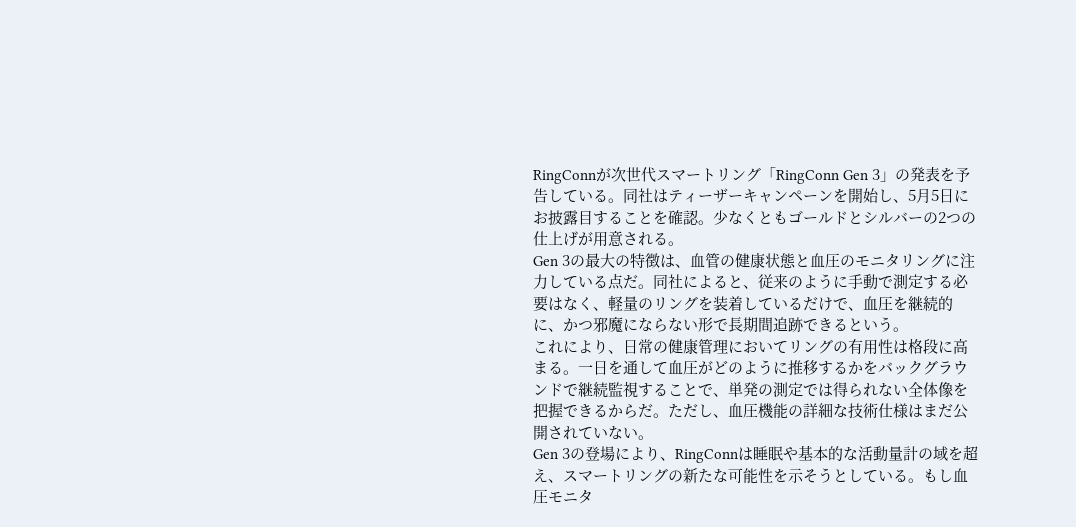RingConnが次世代スマートリング「RingConn Gen 3」の発表を予告している。同社はティーザーキャンペーンを開始し、5月5日にお披露目することを確認。少なくともゴールドとシルバーの2つの仕上げが用意される。
Gen 3の最大の特徴は、血管の健康状態と血圧のモニタリングに注力している点だ。同社によると、従来のように手動で測定する必要はなく、軽量のリングを装着しているだけで、血圧を継続的に、かつ邪魔にならない形で長期間追跡できるという。
これにより、日常の健康管理においてリングの有用性は格段に高まる。一日を通して血圧がどのように推移するかをバックグラウンドで継続監視することで、単発の測定では得られない全体像を把握できるからだ。ただし、血圧機能の詳細な技術仕様はまだ公開されていない。
Gen 3の登場により、RingConnは睡眠や基本的な活動量計の域を超え、スマートリングの新たな可能性を示そうとしている。もし血圧モニタ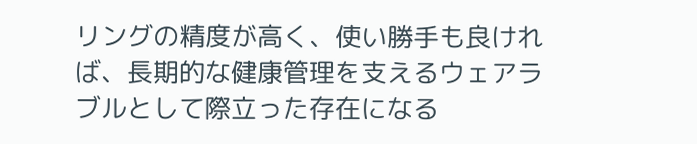リングの精度が高く、使い勝手も良ければ、長期的な健康管理を支えるウェアラブルとして際立った存在になる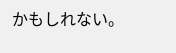かもしれない。